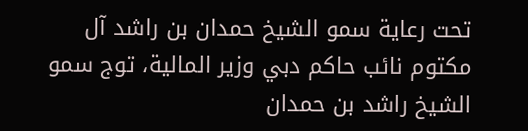تحت رعاية سمو الشيخ حمدان بن راشد آل مكتوم نائب حاكم دبي وزير المالية، توج سمو الشيخ راشد بن حمدان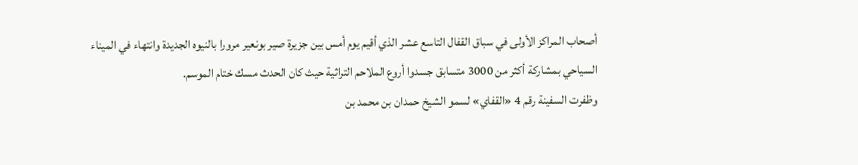أصحاب المراكز الأولى في سباق القفال التاسع عشر الذي أقيم يوم أمس بين جزيرة صير بونعير مرورا بالنيوه الجديدة وانتهاء في الميناء السياحي بمشاركة أكثر من 3000 متسابق جسدوا أروع الملاحم التراثية حيث كان الحدث مسك ختام الموسم.
وظفرت السفينة رقم 4 «القفاي» لسمو الشيخ حمدان بن محمد بن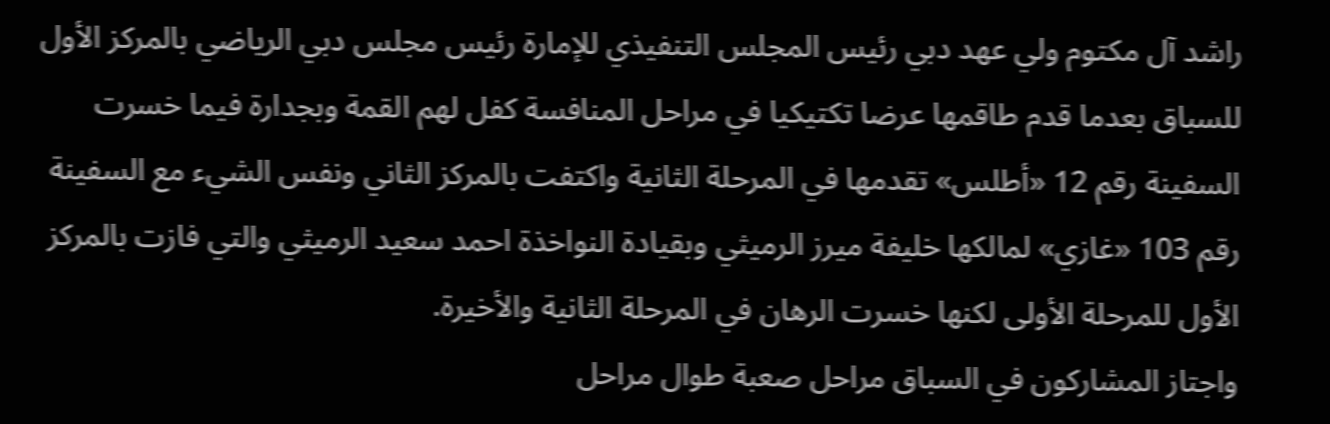راشد آل مكتوم ولي عهد دبي رئيس المجلس التنفيذي للإمارة رئيس مجلس دبي الرياضي بالمركز الأول للسباق بعدما قدم طاقمها عرضا تكتيكيا في مراحل المنافسة كفل لهم القمة وبجدارة فيما خسرت السفينة رقم 12 «أطلس» تقدمها في المرحلة الثانية واكتفت بالمركز الثاني ونفس الشيء مع السفينة رقم 103 «غازي» لمالكها خليفة ميرز الرميثي وبقيادة النواخذة احمد سعيد الرميثي والتي فازت بالمركز الأول للمرحلة الأولى لكنها خسرت الرهان في المرحلة الثانية والأخيرة.
واجتاز المشاركون في السباق مراحل صعبة طوال مراحل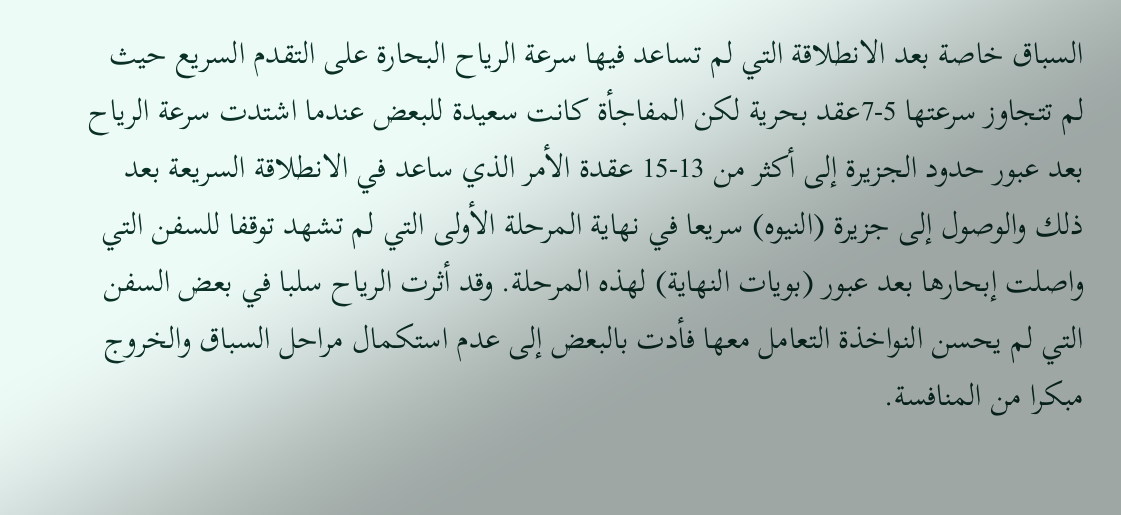السباق خاصة بعد الانطلاقة التي لم تساعد فيها سرعة الرياح البحارة على التقدم السريع حيث لم تتجاوز سرعتها 5-7عقد بحرية لكن المفاجأة كانت سعيدة للبعض عندما اشتدت سرعة الرياح بعد عبور حدود الجزيرة إلى أكثر من 13-15 عقدة الأمر الذي ساعد في الانطلاقة السريعة بعد ذلك والوصول إلى جزيرة (النيوه) سريعا في نهاية المرحلة الأولى التي لم تشهد توقفا للسفن التي واصلت إبحارها بعد عبور (بويات النهاية) لهذه المرحلة. وقد أثرت الرياح سلبا في بعض السفن التي لم يحسن النواخذة التعامل معها فأدت بالبعض إلى عدم استكمال مراحل السباق والخروج مبكرا من المنافسة.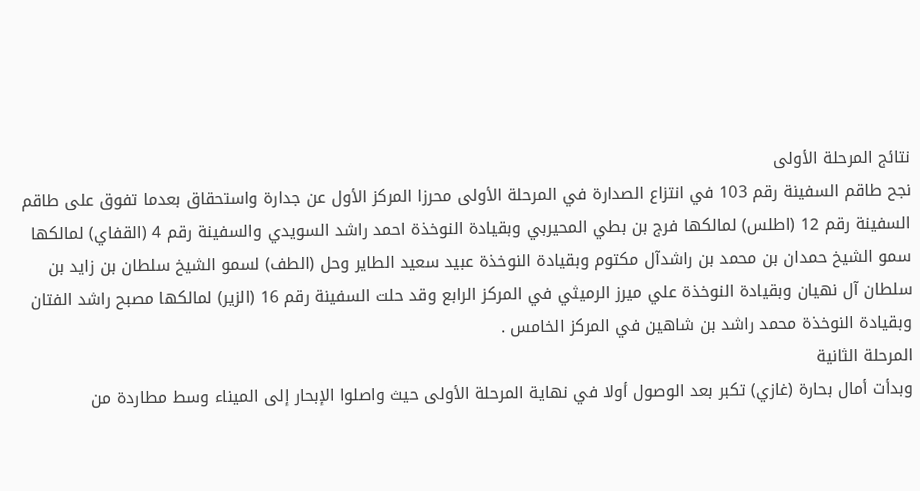نتائج المرحلة الأولى
نجح طاقم السفينة رقم 103 في انتزاع الصدارة في المرحلة الأولى محرزا المركز الأول عن جدارة واستحقاق بعدما تفوق على طاقم السفينة رقم 12 (اطلس) لمالكها فرج بن بطي المحيربي وبقيادة النوخذة احمد راشد السويدي والسفينة رقم 4 (القفاي) لمالكها سمو الشيخ حمدان بن محمد بن راشدآل مكتوم وبقيادة النوخذة عبيد سعيد الطاير وحل (الطف) لسمو الشيخ سلطان بن زايد بن سلطان آل نهيان وبقيادة النوخذة علي ميرز الرميثي في المركز الرابع وقد حلت السفينة رقم 16 (الزير) لمالكها مصبح راشد الفتان وبقيادة النوخذة محمد راشد بن شاهين في المركز الخامس .
المرحلة الثانية
وبدأت أمال بحارة (غازي) تكبر بعد الوصول أولا في نهاية المرحلة الأولى حيث واصلوا الإبحار إلى الميناء وسط مطاردة من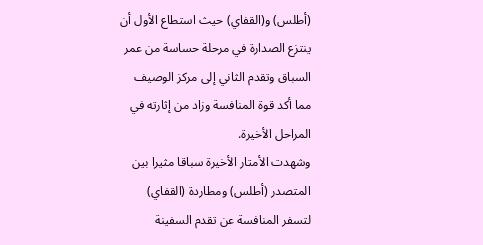(أطلس) و(القفاي) حيث استطاع الأول أن ينتزع الصدارة في مرحلة حساسة من عمر السباق وتقدم الثاني إلى مركز الوصيف مما أكد قوة المنافسة وزاد من إثارته في المراحل الأخيرة.
وشهدت الأمتار الأخيرة سباقا مثيرا بين المتصدر (أطلس) ومطاردة (القفاي) لتسفر المنافسة عن تقدم السفينة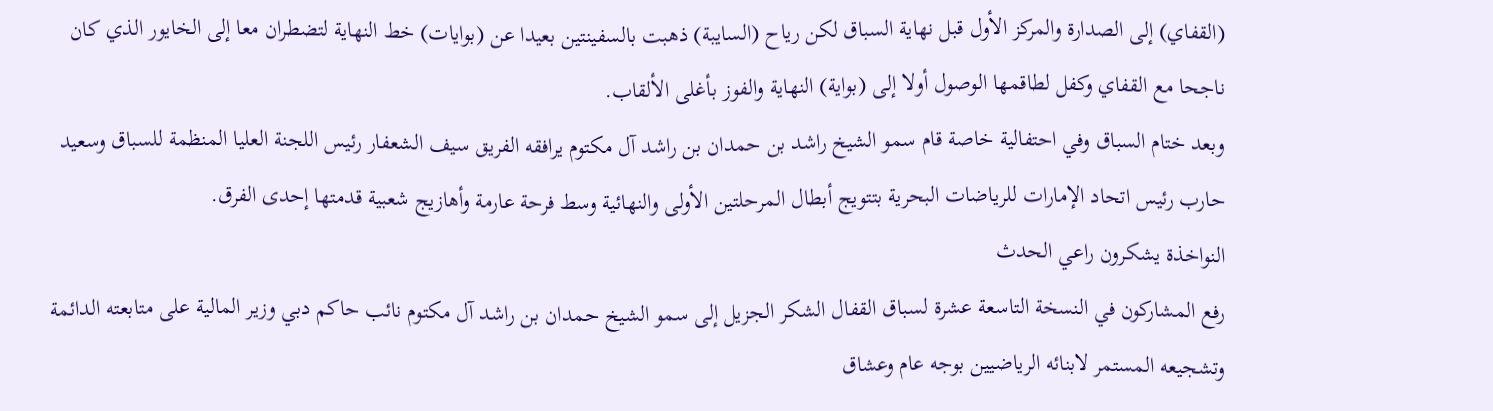(القفاي) إلى الصدارة والمركز الأول قبل نهاية السباق لكن رياح (السايبة) ذهبت بالسفينتين بعيدا عن (بوايات) خط النهاية لتضطران معا إلى الخايور الذي كان ناجحا مع القفاي وكفل لطاقمها الوصول أولا إلى (بواية) النهاية والفوز بأغلى الألقاب.
وبعد ختام السباق وفي احتفالية خاصة قام سمو الشيخ راشد بن حمدان بن راشد آل مكتوم يرافقه الفريق سيف الشعفار رئيس اللجنة العليا المنظمة للسباق وسعيد حارب رئيس اتحاد الإمارات للرياضات البحرية بتتويج أبطال المرحلتين الأولى والنهائية وسط فرحة عارمة وأهازيج شعبية قدمتها إحدى الفرق.
النواخذة يشكرون راعي الحدث
رفع المشاركون في النسخة التاسعة عشرة لسباق القفال الشكر الجزيل إلى سمو الشيخ حمدان بن راشد آل مكتوم نائب حاكم دبي وزير المالية على متابعته الدائمة وتشجيعه المستمر لابنائه الرياضيين بوجه عام وعشاق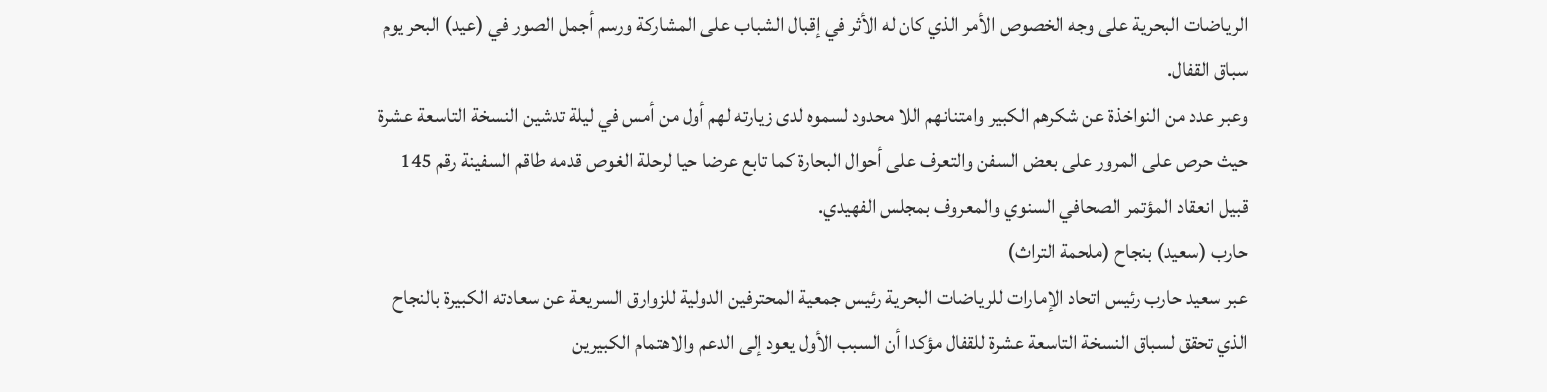الرياضات البحرية على وجه الخصوص الأمر الذي كان له الأثر في إقبال الشباب على المشاركة ورسم أجمل الصور في (عيد) البحر يوم سباق القفال.
وعبر عدد من النواخذة عن شكرهم الكبير وامتنانهم اللا محدود لسموه لدى زيارته لهم أول من أمس في ليلة تدشين النسخة التاسعة عشرة حيث حرص على المرور على بعض السفن والتعرف على أحوال البحارة كما تابع عرضا حيا لرحلة الغوص قدمه طاقم السفينة رقم 145 قبيل انعقاد المؤتمر الصحافي السنوي والمعروف بمجلس الفهيدي.
حارب (سعيد) بنجاح (ملحمة التراث)
عبر سعيد حارب رئيس اتحاد الإمارات للرياضات البحرية رئيس جمعية المحترفين الدولية للزوارق السريعة عن سعادته الكبيرة بالنجاح الذي تحقق لسباق النسخة التاسعة عشرة للقفال مؤكدا أن السبب الأول يعود إلى الدعم والاهتمام الكبيرين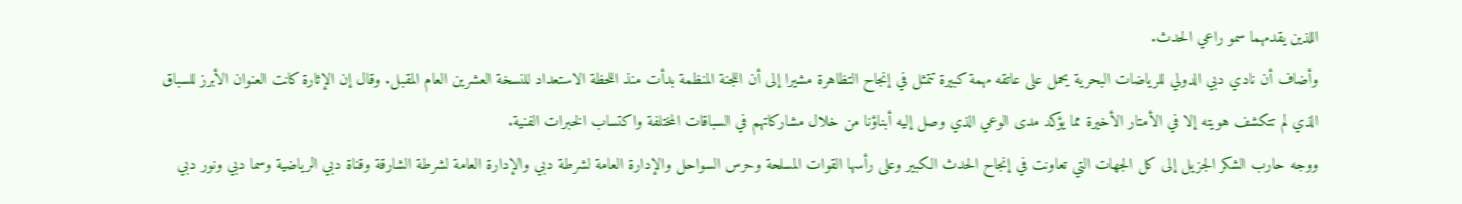اللذين يقدمهما سمو راعي الحدث.
وأضاف أن نادي دبي الدولي للرياضات البحرية يحمل على عاتقه مهمة كبيرة تتمثل في إنجاح التظاهرة مشيرا إلى أن اللجنة المنظمة بدأت منذ اللحظة الاستعداد للنسخة العشرين العام المقبل. وقال إن الإثارة كانت العنوان الأبرز للسباق الذي لم تتكشف هويته إلا في الأمتار الأخيرة مما يؤكد مدى الوعي الذي وصل إليه أبناؤنا من خلال مشاركاتهم في السباقات المختلفة واكتساب الخبرات الفنية.
ووجه حارب الشكر الجزيل إلى كل الجهات التي تعاونت في إنجاح الحدث الكبير وعلى رأسها القوات المسلحة وحرس السواحل والإدارة العامة لشرطة دبي والإدارة العامة لشرطة الشارقة وقناة دبي الرياضية وسما دبي ونور دبي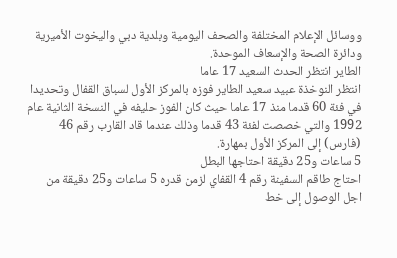ووسائل الإعلام المختلفة والصحف اليومية وبلدية دبي واليخوت الأميرية ودائرة الصحة والإسعاف الموحدة.
الطاير انتظر الحدث السعيد 17 عاما
انتظر النوخذة عبيد سعيد الطاير فوزه بالمركز الأول لسباق القفال وتحديدا في فئة 60 قدما منذ 17 عاما حيث كان الفوز حليفه في النسخة الثانية عام 1992 والتي خصصت لفئة 43 قدما وذلك عندما قاد القارب رقم 46 (فارس) إلى المركز الأول بمهارة.
5 ساعات و25 دقيقة احتاجها البطل
احتاج طاقم السفينة رقم 4 القفاي لزمن قدره 5 ساعات و25 دقيقة من اجل الوصول إلى خط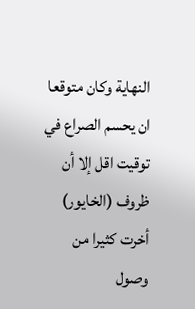النهاية وكان متوقعا ان يحسم الصراع في توقيت اقل إلا أن ظروف (الخايور) أخرت كثيرا من وصول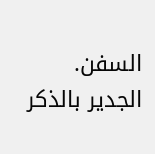السفن.
الجدير بالذكر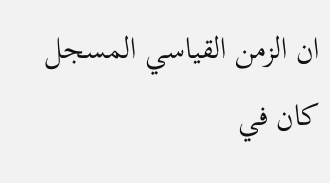ان الزمن القياسي المسجل كان في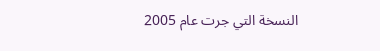النسخة التي جرت عام 2005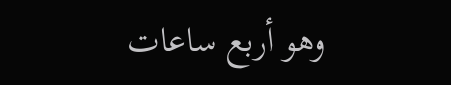وهو أربع ساعات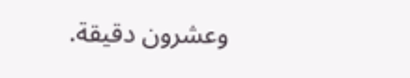وعشرون دقيقة.